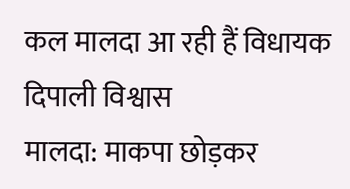कल मालदा आ रही हैं विधायक दिपाली विश्वास
मालदा: माकपा छोड़कर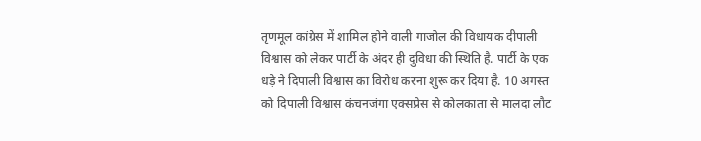तृणमूल कांग्रेस में शामिल होने वाली गाजोल की विधायक दीपाली विश्वास को लेकर पार्टी के अंदर ही दुविधा की स्थिति है. पार्टी के एक धड़े ने दिपाली विश्वास का विरोध करना शुरू कर दिया है. 10 अगस्त को दिपाली विश्वास कंचनजंगा एक्सप्रेस से कोलकाता से मालदा लौट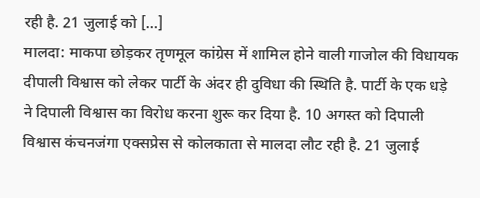रही है. 21 जुलाई को […]
मालदा: माकपा छोड़कर तृणमूल कांग्रेस में शामिल होने वाली गाजोल की विधायक दीपाली विश्वास को लेकर पार्टी के अंदर ही दुविधा की स्थिति है. पार्टी के एक धड़े ने दिपाली विश्वास का विरोध करना शुरू कर दिया है. 10 अगस्त को दिपाली विश्वास कंचनजंगा एक्सप्रेस से कोलकाता से मालदा लौट रही है. 21 जुलाई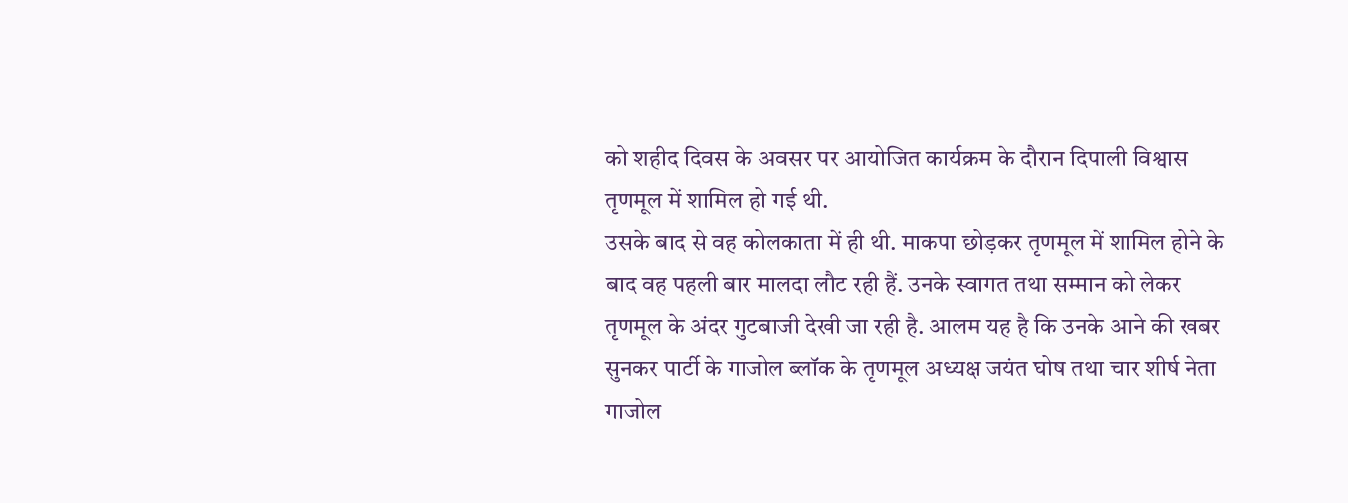को शहीद दिवस के अवसर पर आयोजित कार्यक्रम के दौरान दिपाली विश्वास तृणमूल में शामिल हो गई थी.
उसके बाद से वह कोलकाता में ही थी. माकपा छोड़कर तृणमूल में शामिल होने के बाद वह पहली बार मालदा लौट रही हैं. उनके स्वागत तथा सम्मान को लेकर तृणमूल के अंदर गुटबाजी देखी जा रही है. आलम यह है कि उनके आने की खबर सुनकर पार्टी के गाजोल ब्लॉक के तृणमूल अध्यक्ष जयंत घोष तथा चार शीर्ष नेता गाजोल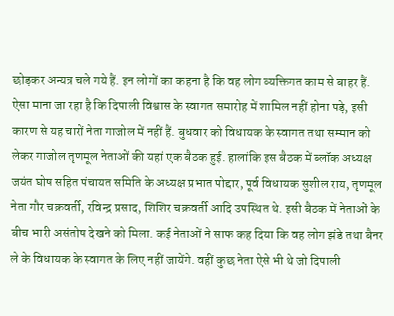छोड़कर अन्यत्र चले गये हैं. इन लोगों का कहना है कि वह लोग व्यक्तिगत काम से बाहर हैं. ऐसा माना जा रहा है कि दिपाली विश्वास के स्वागत समारोह में शामिल नहीं होना पड़े, इसी कारण से यह चारों नेता गाजोल में नहीं हैं. बुधवार को विधायक के स्वागत तथा सम्मान को लेकर गाजोल तृणमूल नेताओं की यहां एक बैठक हुई. हालांकि इस बैठक में ब्लॉक अध्यक्ष जयंत घोष सहित पंचायत समिति के अध्यक्ष प्रभात पोद्दार, पूर्व विधायक सुशील राय, तृणमूल नेता गौर चक्रवर्ती, रविन्द्र प्रसाद, शिशिर चक्रवर्ती आदि उपस्थित थे. इसी बैठक में नेताओं के बीच भारी असंतोष देखने को मिला. कई नेताओं ने साफ कह दिया कि वह लोग झंडे तथा बैनर ले के विधायक के स्वागत के लिए नहीं जायेंगे. वहीं कुछ नेता ऐसे भी थे जो दिपाली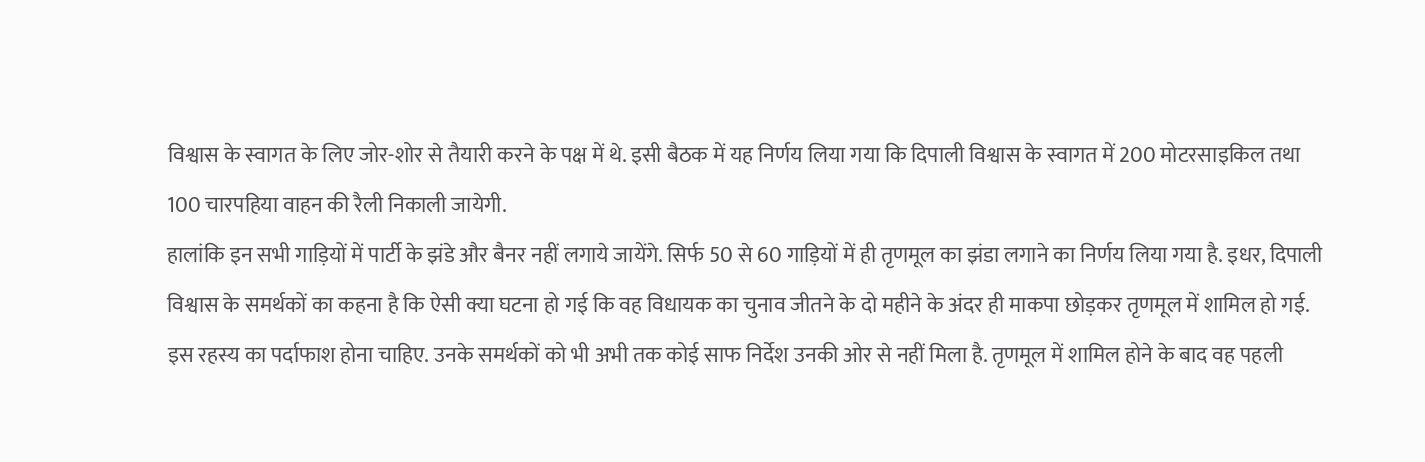विश्वास के स्वागत के लिए जोर-शोर से तैयारी करने के पक्ष में थे. इसी बैठक में यह निर्णय लिया गया कि दिपाली विश्वास के स्वागत में 200 मोटरसाइकिल तथा 100 चारपहिया वाहन की रैली निकाली जायेगी.
हालांकि इन सभी गाड़ियों में पार्टी के झंडे और बैनर नहीं लगाये जायेंगे. सिर्फ 50 से 60 गाड़ियों में ही तृणमूल का झंडा लगाने का निर्णय लिया गया है. इधर, दिपाली विश्वास के समर्थकों का कहना है कि ऐसी क्या घटना हो गई कि वह विधायक का चुनाव जीतने के दो महीने के अंदर ही माकपा छोड़कर तृणमूल में शामिल हो गई. इस रहस्य का पर्दाफाश होना चाहिए. उनके समर्थकों को भी अभी तक कोई साफ निर्देश उनकी ओर से नहीं मिला है. तृणमूल में शामिल होने के बाद वह पहली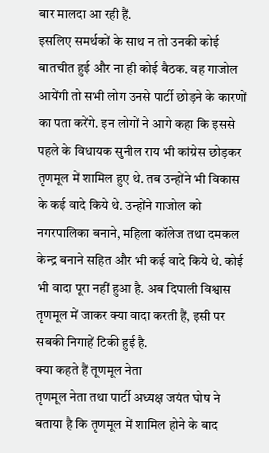बार मालदा आ रही हैं.
इसलिए समर्थकों के साथ न तो उनकी कोई बातचीत हुई और ना ही कोई बैठक. वह गाजोल आयेंगी तो सभी लोग उनसे पार्टी छोड़ने के कारणों का पता करेंगे. इन लोगों ने आगे कहा कि इससे पहले के विधायक सुनील राय भी कांग्रेस छोड़कर तृणमूल में शामिल हुए थे. तब उन्होंने भी विकास के कई वादे किये थे. उन्होंने गाजोल को नगरपालिका बनाने, महिला कॉलेज तथा दमकल केन्द्र बनाने सहित और भी कई वादे किये थे. कोई भी वादा पूरा नहीं हुआ है. अब दिपाली विश्वास तृणमूल में जाकर क्या वादा करती हैं, इसी पर सबकी निगाहें टिकी हुई है.
क्या कहते हैं तूणमूल नेता
तृणमूल नेता तथा पार्टी अध्यक्ष जयंत घोष ने बताया है कि तृणमूल में शामिल होने के बाद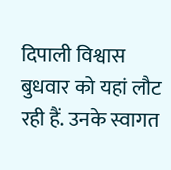दिपाली विश्वास बुधवार को यहां लौट रही हैं. उनके स्वागत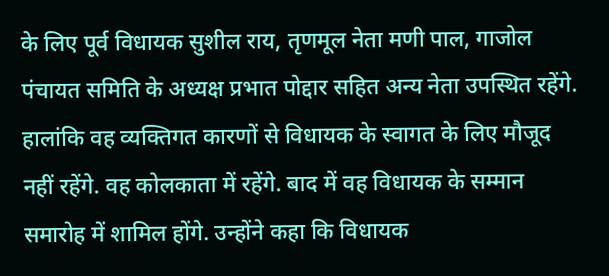के लिए पूर्व विधायक सुशील राय, तृणमूल नेता मणी पाल, गाजोल पंचायत समिति के अध्यक्ष प्रभात पोद्दार सहित अन्य नेता उपस्थित रहेंगे. हालांकि वह व्यक्तिगत कारणों से विधायक के स्वागत के लिए मौजूद नहीं रहेंगे. वह कोलकाता में रहेंगे. बाद में वह विधायक के सम्मान समारोह में शामिल होंगे. उन्होंने कहा कि विधायक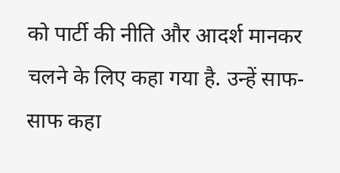को पार्टी की नीति और आदर्श मानकर चलने के लिए कहा गया है. उन्हें साफ-साफ कहा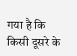गया है कि किसी दूसरे के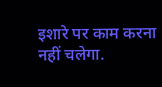इशारे पर काम करना नहीं चलेगा.